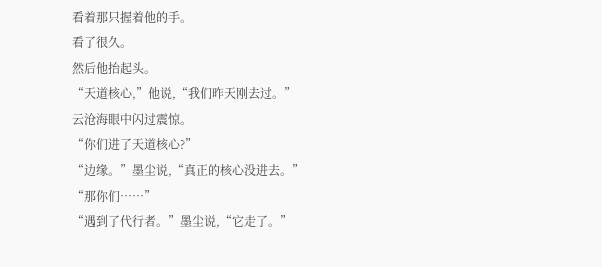看着那只握着他的手。
看了很久。
然后他抬起头。
“天道核心,”他说,“我们昨天刚去过。”
云沧海眼中闪过震惊。
“你们进了天道核心?”
“边缘。”墨尘说,“真正的核心没进去。”
“那你们……”
“遇到了代行者。”墨尘说,“它走了。”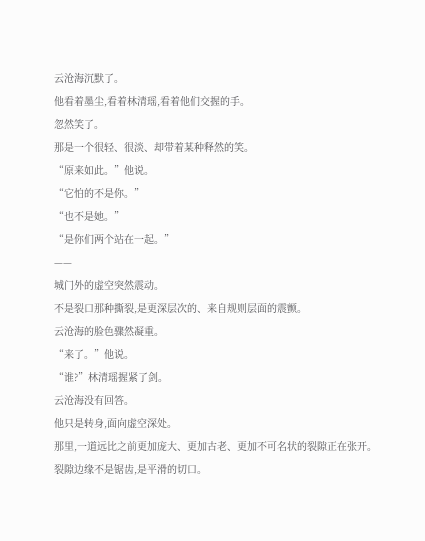云沧海沉默了。
他看着墨尘,看着林清瑶,看着他们交握的手。
忽然笑了。
那是一个很轻、很淡、却带着某种释然的笑。
“原来如此。”他说。
“它怕的不是你。”
“也不是她。”
“是你们两个站在一起。”
——
城门外的虚空突然震动。
不是裂口那种撕裂,是更深层次的、来自规则层面的震颤。
云沧海的脸色骤然凝重。
“来了。”他说。
“谁?”林清瑶握紧了剑。
云沧海没有回答。
他只是转身,面向虚空深处。
那里,一道远比之前更加庞大、更加古老、更加不可名状的裂隙正在张开。
裂隙边缘不是锯齿,是平滑的切口。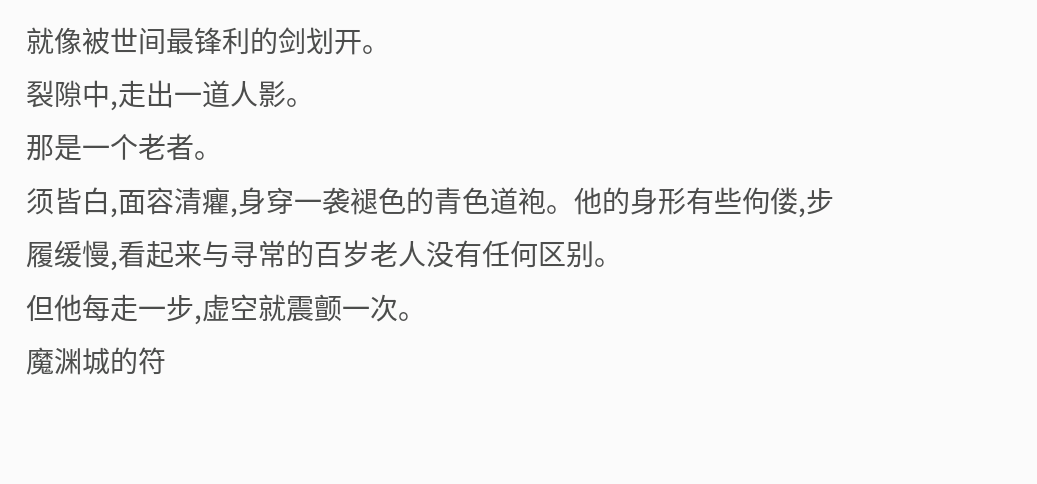就像被世间最锋利的剑划开。
裂隙中,走出一道人影。
那是一个老者。
须皆白,面容清癯,身穿一袭褪色的青色道袍。他的身形有些佝偻,步履缓慢,看起来与寻常的百岁老人没有任何区别。
但他每走一步,虚空就震颤一次。
魔渊城的符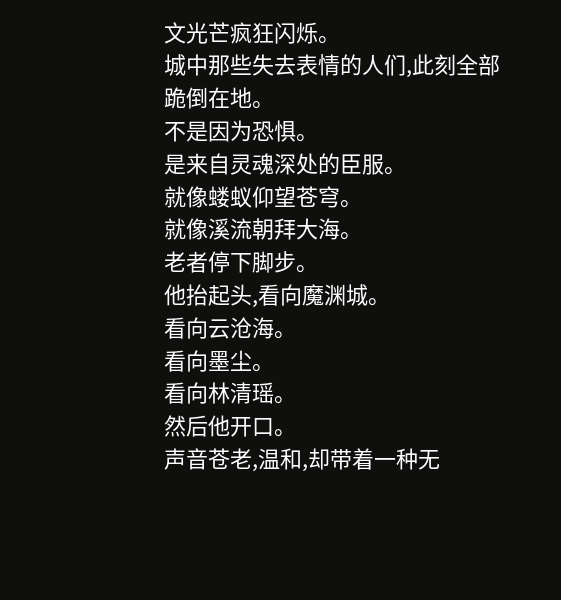文光芒疯狂闪烁。
城中那些失去表情的人们,此刻全部跪倒在地。
不是因为恐惧。
是来自灵魂深处的臣服。
就像蝼蚁仰望苍穹。
就像溪流朝拜大海。
老者停下脚步。
他抬起头,看向魔渊城。
看向云沧海。
看向墨尘。
看向林清瑶。
然后他开口。
声音苍老,温和,却带着一种无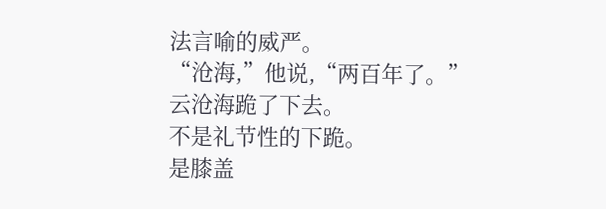法言喻的威严。
“沧海,”他说,“两百年了。”
云沧海跪了下去。
不是礼节性的下跪。
是膝盖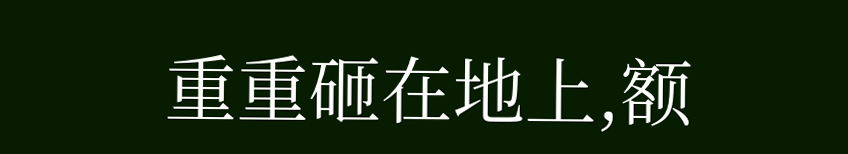重重砸在地上,额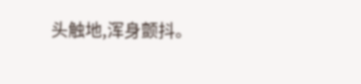头触地,浑身颤抖。